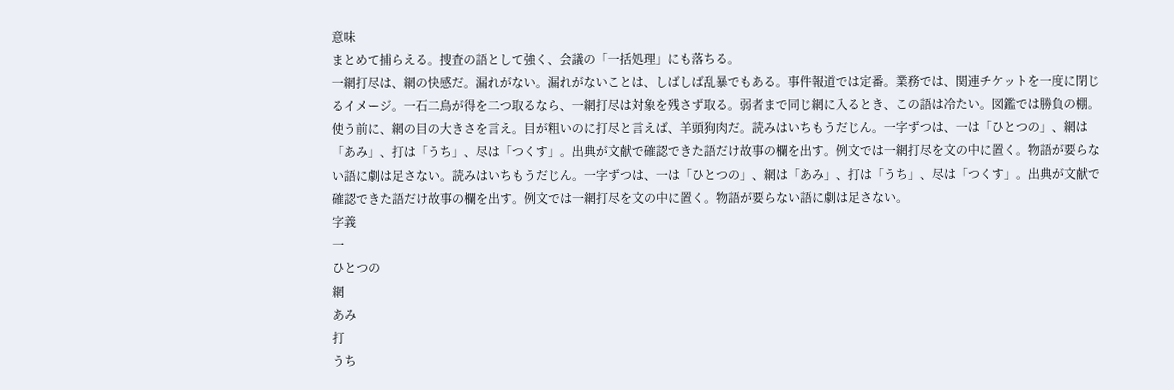意味
まとめて捕らえる。捜査の語として強く、会議の「一括処理」にも落ちる。
一網打尽は、網の快感だ。漏れがない。漏れがないことは、しばしば乱暴でもある。事件報道では定番。業務では、関連チケットを一度に閉じるイメージ。一石二鳥が得を二つ取るなら、一網打尽は対象を残さず取る。弱者まで同じ網に入るとき、この語は冷たい。図鑑では勝負の棚。使う前に、網の目の大きさを言え。目が粗いのに打尽と言えば、羊頭狗肉だ。読みはいちもうだじん。一字ずつは、一は「ひとつの」、網は「あみ」、打は「うち」、尽は「つくす」。出典が文献で確認できた語だけ故事の欄を出す。例文では一網打尽を文の中に置く。物語が要らない語に劇は足さない。読みはいちもうだじん。一字ずつは、一は「ひとつの」、網は「あみ」、打は「うち」、尽は「つくす」。出典が文献で確認できた語だけ故事の欄を出す。例文では一網打尽を文の中に置く。物語が要らない語に劇は足さない。
字義
一
ひとつの
網
あみ
打
うち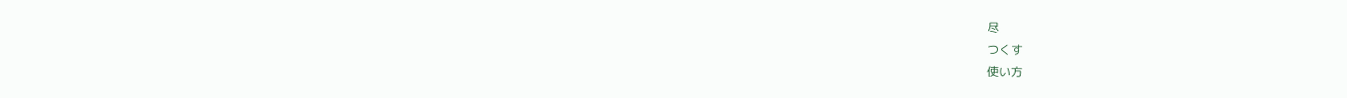尽
つくす
使い方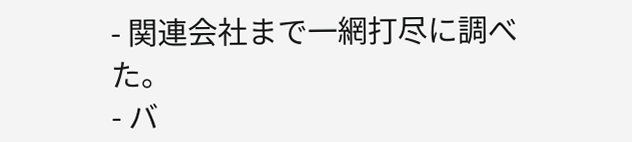- 関連会社まで一網打尽に調べた。
- バ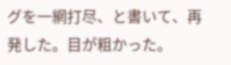グを一網打尽、と書いて、再発した。目が粗かった。